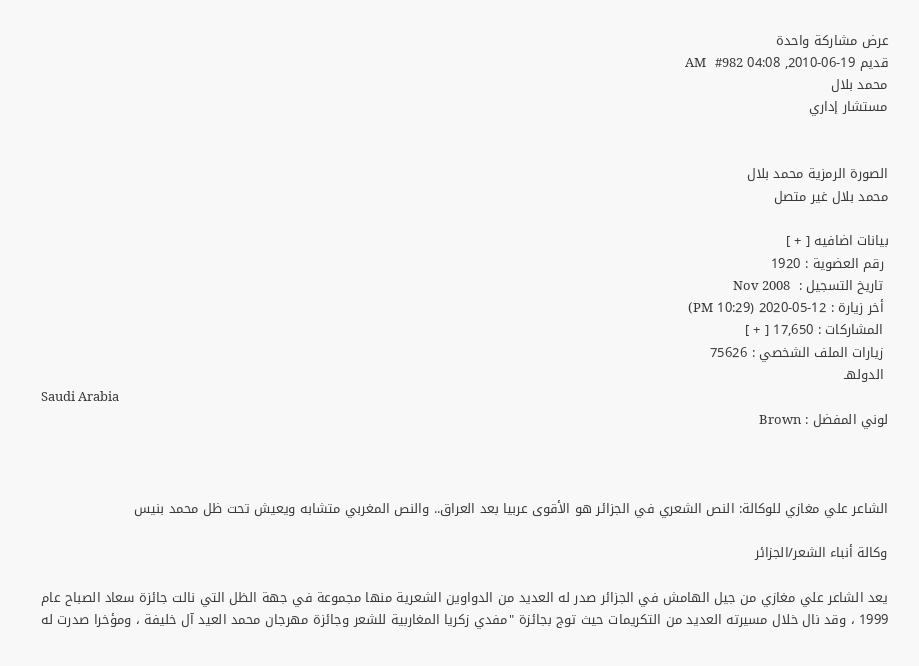عرض مشاركة واحدة
قديم 19-06-2010, 04:08 AM   #982
محمد بلال
مستشار إداري


الصورة الرمزية محمد بلال
محمد بلال غير متصل

بيانات اضافيه [ + ]
 رقم العضوية : 1920
 تاريخ التسجيل :  Nov 2008
 أخر زيارة : 12-05-2020 (10:29 PM)
 المشاركات : 17,650 [ + ]
 زيارات الملف الشخصي : 75626
 الدولهـ
Saudi Arabia
لوني المفضل : Brown



الشاعر علي مغازي للوكالة: النص الشعري في الجزائر هو الأقوى عربيا بعد العراق.. والنص المغربي متشابه ويعيش تحت ظل محمد بنيس

وكالة أنباء الشعر/الجزائر

يعد الشاعر علي مغازي من جيل الهامش في الجزائر صدر له العديد من الدواوين الشعرية منها مجموعة في جهة الظل التي نالت جائزة سعاد الصباح عام 1999 ، وقد نال خلال مسيرته العديد من التكريمات حيث توج بجائزة "مفدي زكريا المغاربية للشعر وجائزة مهرجان محمد العيد آل خليفة ، ومؤخرا صدرت له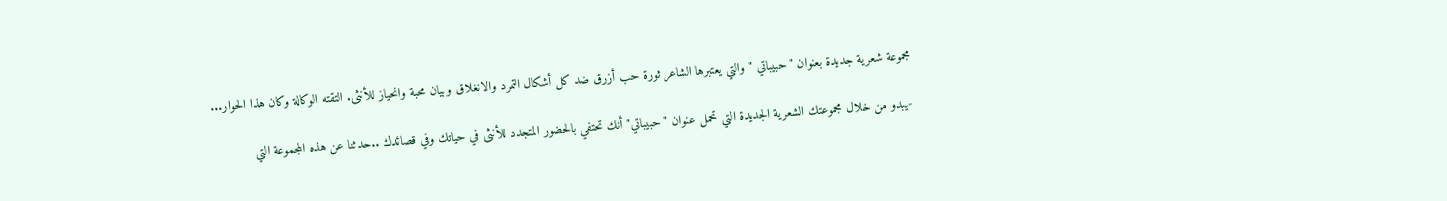مجموعة شعرية جديدة بعنوان "حبيباتي " والتي يعتبرها الشاعر ثورة حب أزرق ضد كل أشكال التمرد والانغلاق وبيان محبة وانحياز للأنثى. التقته الوكالة وكان هذا الحوار...

-يبدو من خلال مجموعتك الشعرية الجديدة التي تحمل عنوان "حبيباتي" أنك تحتفي بالحضور المتجدد للأنثى في حياتك وفي قصائدك ..حدثنا عن هذه المجموعة التي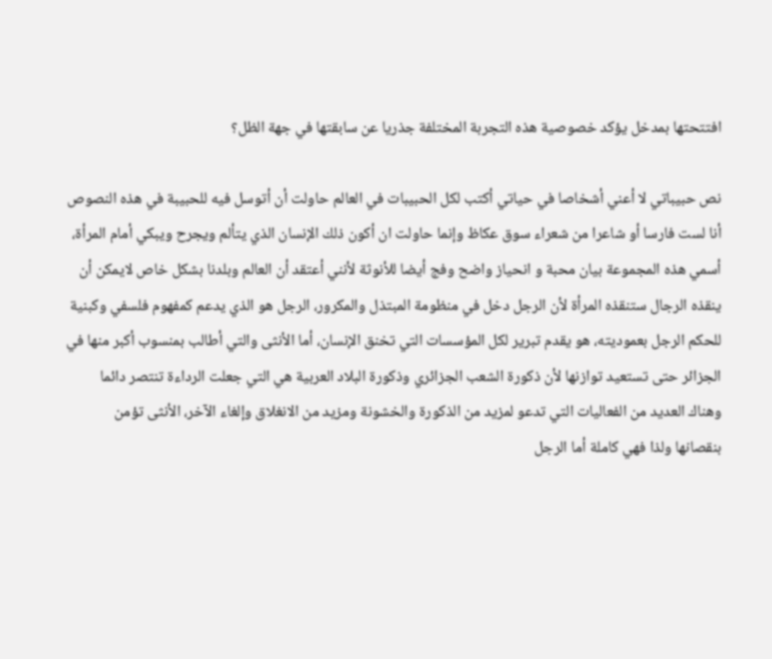افتتحتها بمدخل يؤكد خصوصية هذه التجربة المختلفة جذريا عن سابقتها في جهة الظل؟

نص حبيباتي لا أعني أشخاصا في حياتي أكتب لكل الحبيبات في العالم حاولت أن أتوسل فيه للحبيبة في هذه النصوص أنا لست فارسا أو شاعرا من شعراء سوق عكاظ وإنما حاولت ان أكون ذلك الإنسان الذي يتألم ويجرح ويبكي أمام المرأة، أسمي هذه المجموعة بيان محبة و انحياز واضح وفج أيضا للأنوثة لأنني أعتقد أن العالم وبلدنا بشكل خاص لايمكن أن ينقذه الرجال ستنقذه المرأة لأن الرجل دخل في منظومة المبتذل والمكرور، الرجل هو الذي يدعم كمفهوم فلسفي وكبنية للحكم الرجل بعموديته، هو يقدم تبرير لكل المؤسسات التي تخنق الإنسان، أما الأنثى والتي أطالب بمنسوب أكبر منها في الجزائر حتى تستعيد توازنها لأن ذكورة الشعب الجزائري وذكورة البلاد العربية هي التي جعلت الرداءة تنتصر دائما وهناك العديد من الفعاليات التي تدعو لمزيد من الذكورة والخشونة ومزيد من الانغلاق وإلغاء الآخر، الأنثى تؤمن بنقصانها ولذا فهي كاملة أما الرجل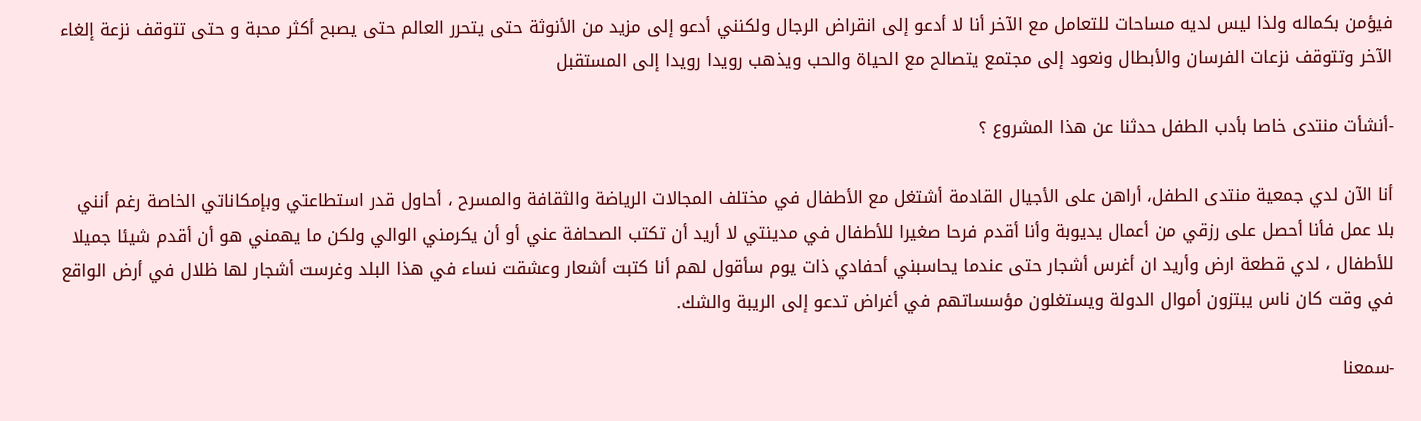فيؤمن بكماله ولذا ليس لديه مساحات للتعامل مع الآخر أنا لا أدعو إلى انقراض الرجال ولكنني أدعو إلى مزيد من الأنوثة حتى يتحرر العالم حتى يصبح أكثر محبة و حتى تتوقف نزعة إلغاء الآخر وتتوقف نزعات الفرسان والأبطال ونعود إلى مجتمع يتصالح مع الحياة والحب ويذهب رويدا رويدا إلى المستقبل

-أنشأت منتدى خاصا بأدب الطفل حدثنا عن هذا المشروع ؟

أنا الآن لدي جمعية منتدى الطفل، أراهن على الأجيال القادمة أشتغل مع الأطفال في مختلف المجالات الرياضة والثقافة والمسرح ، أحاول قدر استطاعتي وبإمكاناتي الخاصة رغم أنني بلا عمل فأنا أحصل على رزقي من أعمال يديوبة وأنا أقدم فرحا صغيرا للأطفال في مدينتي لا أريد أن تكتب الصحافة عني أو أن يكرمني الوالي ولكن ما يهمني هو أن أقدم شيئا جميلا للأطفال ، لدي قطعة ارض وأريد ان أغرس أشجار حتى عندما يحاسبني أحفادي ذات يوم سأقول لهم أنا كتبت أشعار وعشقت نساء في هذا البلد وغرست أشجار لها ظلال في أرض الواقع في وقت كان ناس يبتزون أموال الدولة ويستغلون مؤسساتهم في أغراض تدعو إلى الريبة والشك.

-سمعنا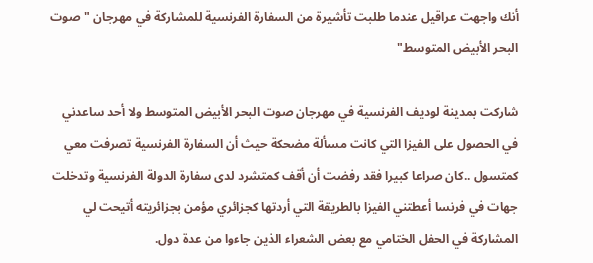أنك واجهت عراقيل عندما طلبت تأشيرة من السفارة الفرنسية للمشاركة في مهرجان "صوت البحر الأبيض المتوسط"

شاركت بمدينة لوديف الفرنسية في مهرجان صوت البحر الأبيض المتوسط ولا أحد ساعدني في الحصول على الفيزا التي كانت مسألة مضحكة حيث أن السفارة الفرنسية تصرفت معي كمتسول ..كان صراعا كبيرا فقد رفضت أن أقف كمتشرد لدى سفارة الدولة الفرنسية وتدخلت جهات في فرنسا أعطتني الفيزا بالطريقة التي أردتها كجزائري مؤمن بجزائريته أتيحت لي المشاركة في الحفل الختامي مع بعض الشعراء الذين جاءوا من عدة دول.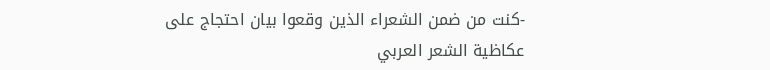-كنت من ضمن الشعراء الذين وقعوا بيان احتجاج على عكاظية الشعر العربي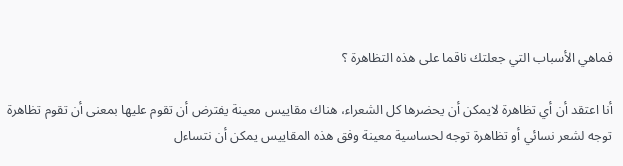فماهي الأسباب التي جعلتك ناقما على هذه التظاهرة ؟

أنا اعتقد أن أي تظاهرة لايمكن أن يحضرها كل الشعراء، هناك مقاييس معينة يفترض أن تقوم عليها بمعنى أن تقوم تظاهرة توجه لشعر نسائي أو تظاهرة توجه لحساسية معينة وفق هذه المقاييس يمكن أن نتساءل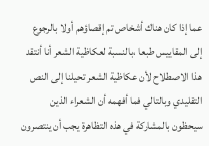عما إذا كان هناك أشخاص تم إقصاؤهم أولا بالرجوع إلى المقاييس طبعا ،بالنسبة لعكاظية الشعر أنا أنتقد هذا الاصطلاح لأن عكاظية الشعر تحيلنا إلى النص التقليدي وبالتالي فما أفهمه أن الشعراء الذين سيحظون بالمشاركة في هذه التظاهرة يجب أن ينتصرون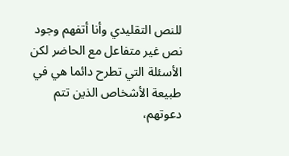للنص التقليدي وأنا أتفهم وجود نص غير متفاعل مع الحاضر لكن الأسئلة التي تطرح دائما هي في طبيعة الأشخاص الذين تتم دعوتهم،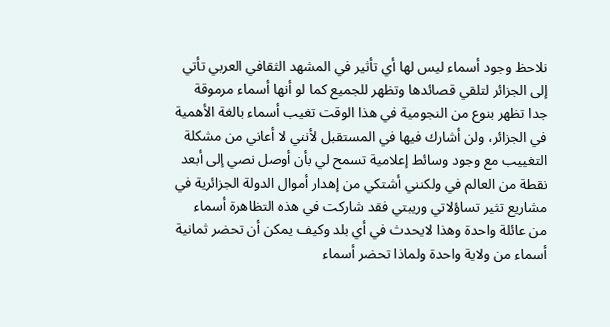نلاحظ وجود أسماء ليس لها أي تأثير في المشهد الثقافي العربي تأتي إلى الجزائر لتلقي قصائدها وتظهر للجميع كما لو أنها أسماء مرموقة جدا تظهر بنوع من النجومية في هذا الوقت تغيب أسماء بالغة الأهمية في الجزائر، ولن أشارك فيها في المستقبل لأنني لا أعاني من مشكلة التغييب مع وجود وسائط إعلامية تسمح لي بأن أوصل نصي إلى أبعد نقطة من العالم في ولكنني أشتكي من إهدار أموال الدولة الجزائرية في مشاريع تثير تساؤلاتي وريبتي فقد شاركت في هذه التظاهرة أسماء من عائلة واحدة وهذا لايحدث في أي بلد وكيف يمكن أن تحضر ثمانية أسماء من ولاية واحدة ولماذا تحضر أسماء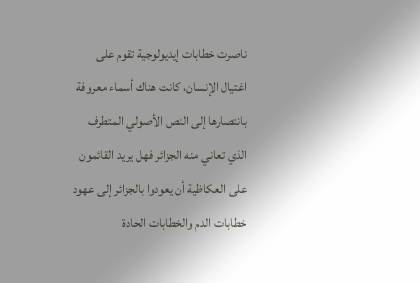ناصرت خطابات إيديولوجية تقوم على اغتيال الإنسان، كانت هناك أسماء معروفة بانتصارها إلى النص الأصولي المتطرف الذي تعاني منه الجزائر فهل يريد القائمون على العكاظية أن يعودوا بالجزائر إلى عهود خطابات الدم والخطابات الحادة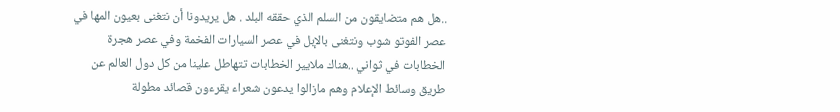..هل هم متضايقون من السلم الذي حققه البلد . هل يريدونا أن نتغنى بعيون المها في عصر الفوتو شوب ونتغنى بالإبل في عصر السيارات الفخمة وفي عصر هجرة الخطابات في ثواني ..هناك ملايير الخطابات تتهاطل علينا من كل دول العالم عن طريق وسائط الإعلام وهم مازالوا يدعون شعراء يقرءون قصائد مطولة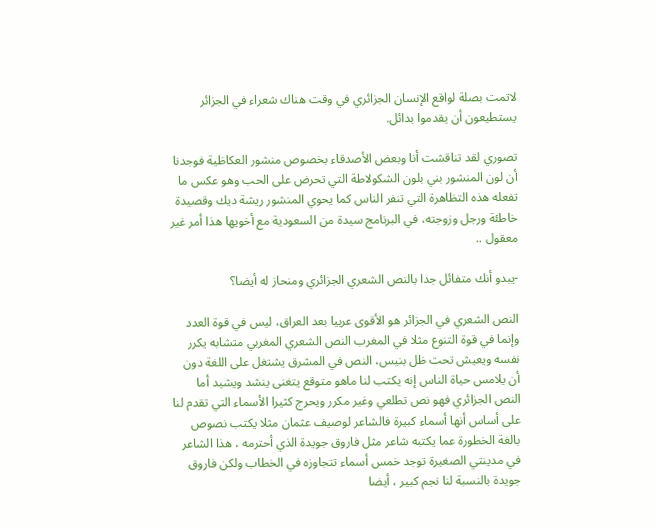لاتمت بصلة لواقع الإنسان الجزائري في وقت هناك شعراء في الجزائر يستطيعون أن يقدموا بدائل.

تصوري لقد تناقشت أنا وبعض الأصدقاء بخصوص منشور العكاظية فوجدنا أن لون المنشور بني بلون الشكولاطة التي تحرض على الحب وهو عكس ما تفعله هذه التظاهرة التي تنفر الناس كما يحوي المنشور ريشة ديك وقصيدة خاطئة ورجل وزوجته، في البرنامج سيدة من السعودية مع أخويها هذا أمر غير معقول ..

-يبدو أنك متفائل جدا بالنص الشعري الجزائري ومنحاز له أيضا؟

النص الشعري في الجزائر هو الأقوى عربيا بعد العراق، ليس في قوة العدد وإنما في قوة التنوع مثلا في المغرب النص الشعري المغربي متشابه يكرر نفسه ويعيش تحت ظل بنيس، النص في المشرق يشتغل على اللغة دون أن يلامس حياة الناس إنه يكتب لنا ماهو متوقع يتغنى ينشد ويشيد أما النص الجزائري فهو نص تطلعي وغير مكرر ويحرج كثيرا الأسماء التي تقدم لنا على أساس أنها أسماء كبيرة فالشاعر لوصيف عثمان مثلا يكتب نصوص بالغة الخطورة عما يكتبه شاعر مثل فاروق جويدة الذي أحترمه ، هذا الشاعر في مدينتي الصغيرة توجد خمس أسماء تتجاوزه في الخطاب ولكن فاروق جويدة بالنسبة لنا نجم كبير ، أيضا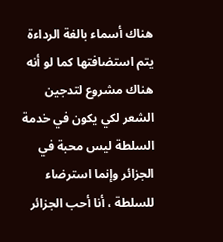هناك أسماء بالغة الرداءة يتم استضافتها كما لو أنه هناك مشروع لتدجين الشعر لكي يكون في خدمة السلطة ليس محبة في الجزائر وإنما استرضاء للسلطة ، أنا أحب الجزائر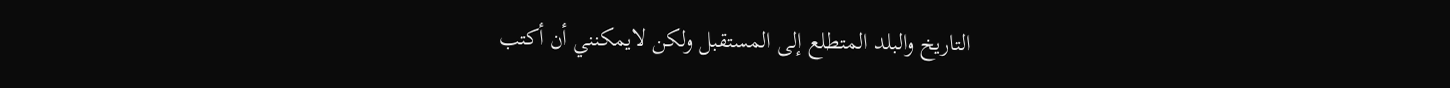التاريخ والبلد المتطلع إلى المستقبل ولكن لايمكنني أن أكتب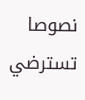نصوصا تسترضي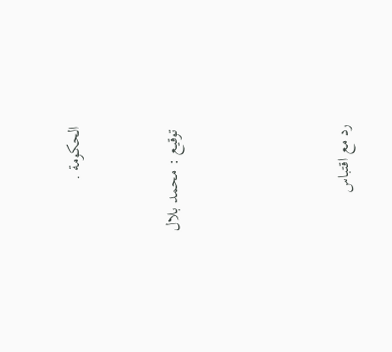الحكومة .



 توقيع : محمد بلال






رد مع اقتباس